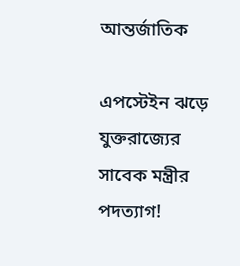আন্তর্জাতিক

এপস্টেইন ঝড়ে যুক্তরাজ্যের সাবেক মন্ত্রীর পদত্যাগ!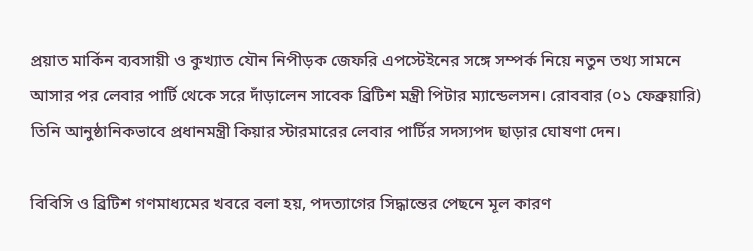প্রয়াত মার্কিন ব্যবসায়ী ও কুখ্যাত যৌন নিপীড়ক জেফরি এপস্টেইনের সঙ্গে সম্পর্ক নিয়ে নতুন তথ্য সামনে আসার পর লেবার পার্টি থেকে সরে দাঁড়ালেন সাবেক ব্রিটিশ মন্ত্রী পিটার ম্যান্ডেলসন। রোববার (০১ ফেব্রুয়ারি) তিনি আনুষ্ঠানিকভাবে প্রধানমন্ত্রী কিয়ার স্টারমারের লেবার পার্টির সদস্যপদ ছাড়ার ঘোষণা দেন।

বিবিসি ও ব্রিটিশ গণমাধ্যমের খবরে বলা হয়, পদত্যাগের সিদ্ধান্তের পেছনে মূল কারণ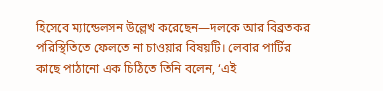হিসেবে ম্যান্ডেলসন উল্লেখ করেছেন—দলকে আর বিব্রতকর পরিস্থিতিতে ফেলতে না চাওয়ার বিষয়টি। লেবার পার্টির কাছে পাঠানো এক চিঠিতে তিনি বলেন, ‘এই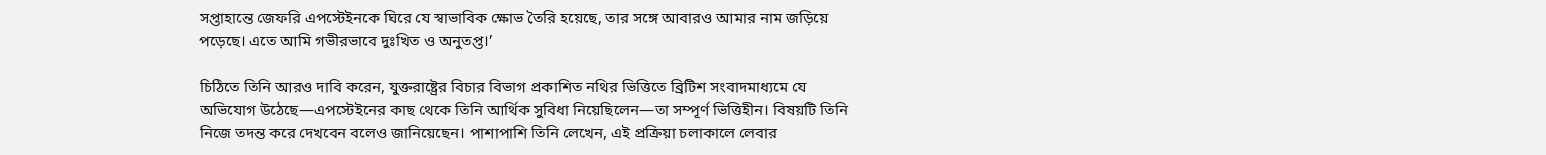সপ্তাহান্তে জেফরি এপস্টেইনকে ঘিরে যে স্বাভাবিক ক্ষোভ তৈরি হয়েছে, তার সঙ্গে আবারও আমার নাম জড়িয়ে পড়েছে। এতে আমি গভীরভাবে দুঃখিত ও অনুতপ্ত।’

চিঠিতে তিনি আরও দাবি করেন, যুক্তরাষ্ট্রের বিচার বিভাগ প্রকাশিত নথির ভিত্তিতে ব্রিটিশ সংবাদমাধ্যমে যে অভিযোগ উঠেছে—এপস্টেইনের কাছ থেকে তিনি আর্থিক সুবিধা নিয়েছিলেন—তা সম্পূর্ণ ভিত্তিহীন। বিষয়টি তিনি নিজে তদন্ত করে দেখবেন বলেও জানিয়েছেন। পাশাপাশি তিনি লেখেন, এই প্রক্রিয়া চলাকালে লেবার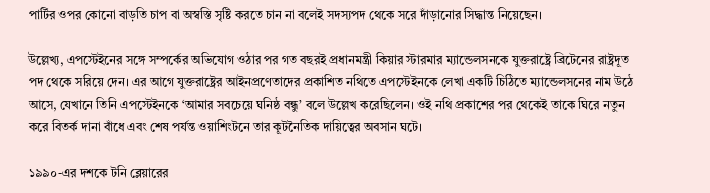পার্টির ওপর কোনো বাড়তি চাপ বা অস্বস্তি সৃষ্টি করতে চান না বলেই সদস্যপদ থেকে সরে দাঁড়ানোর সিদ্ধান্ত নিয়েছেন।

উল্লেখ্য, এপস্টেইনের সঙ্গে সম্পর্কের অভিযোগ ওঠার পর গত বছরই প্রধানমন্ত্রী কিয়ার স্টারমার ম্যান্ডেলসনকে যুক্তরাষ্ট্রে ব্রিটেনের রাষ্ট্রদূত পদ থেকে সরিয়ে দেন। এর আগে যুক্তরাষ্ট্রের আইনপ্রণেতাদের প্রকাশিত নথিতে এপস্টেইনকে লেখা একটি চিঠিতে ম্যান্ডেলসনের নাম উঠে আসে, যেখানে তিনি এপস্টেইনকে ‘আমার সবচেয়ে ঘনিষ্ঠ বন্ধু’ বলে উল্লেখ করেছিলেন। ওই নথি প্রকাশের পর থেকেই তাকে ঘিরে নতুন করে বিতর্ক দানা বাঁধে এবং শেষ পর্যন্ত ওয়াশিংটনে তার কূটনৈতিক দায়িত্বের অবসান ঘটে।

১৯৯০-এর দশকে টনি ব্লেয়ারের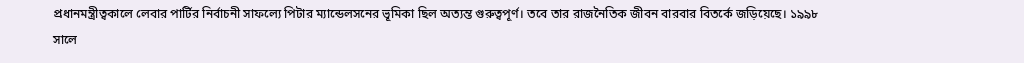প্রধানমন্ত্রীত্বকালে লেবার পার্টির নির্বাচনী সাফল্যে পিটার ম্যান্ডেলসনের ভূমিকা ছিল অত্যন্ত গুরুত্বপূর্ণ। তবে তার রাজনৈতিক জীবন বারবার বিতর্কে জড়িয়েছে। ১৯৯৮ সালে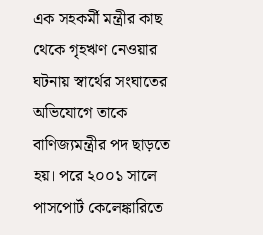এক সহকর্মী মন্ত্রীর কাছ থেকে গৃহঋণ নেওয়ার ঘটনায় স্বার্থের সংঘাতের অভিযোগে তাকে বাণিজ্যমন্ত্রীর পদ ছাড়তে হয়। পরে ২০০১ সালে পাসপোর্ট কেলেঙ্কারিতে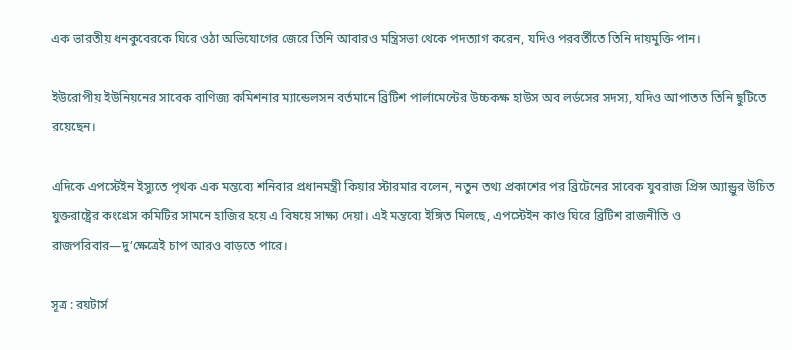এক ভারতীয় ধনকুবেরকে ঘিরে ওঠা অভিযোগের জেরে তিনি আবারও মন্ত্রিসভা থেকে পদত্যাগ করেন, যদিও পরবর্তীতে তিনি দায়মুক্তি পান।

ইউরোপীয় ইউনিয়নের সাবেক বাণিজ্য কমিশনার ম্যান্ডেলসন বর্তমানে ব্রিটিশ পার্লামেন্টের উচ্চকক্ষ হাউস অব লর্ডসের সদস্য, যদিও আপাতত তিনি ছুটিতে রয়েছেন।

এদিকে এপস্টেইন ইস্যুতে পৃথক এক মন্তব্যে শনিবার প্রধানমন্ত্রী কিয়ার স্টারমার বলেন, নতুন তথ্য প্রকাশের পর ব্রিটেনের সাবেক যুবরাজ প্রিন্স অ্যান্ড্রুর উচিত যুক্তরাষ্ট্রের কংগ্রেস কমিটির সামনে হাজির হয়ে এ বিষয়ে সাক্ষ্য দেয়া। এই মন্তব্যে ইঙ্গিত মিলছে, এপস্টেইন কাণ্ড ঘিরে ব্রিটিশ রাজনীতি ও রাজপরিবার—দু’ক্ষেত্রেই চাপ আরও বাড়তে পারে।

সূত্র : রয়টার্স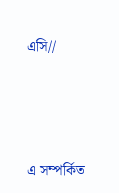এসি//





এ সম্পর্কিত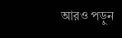আরও পড়ুন